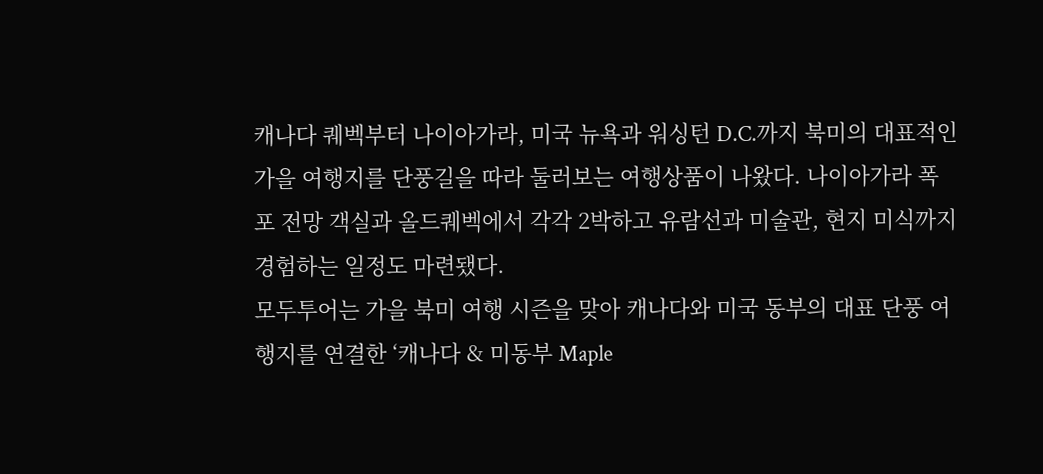캐나다 퀘벡부터 나이아가라, 미국 뉴욕과 워싱턴 D.C.까지 북미의 대표적인 가을 여행지를 단풍길을 따라 둘러보는 여행상품이 나왔다. 나이아가라 폭포 전망 객실과 올드퀘벡에서 각각 2박하고 유람선과 미술관, 현지 미식까지 경험하는 일정도 마련됐다.
모두투어는 가을 북미 여행 시즌을 맞아 캐나다와 미국 동부의 대표 단풍 여행지를 연결한 ‘캐나다 & 미동부 Maple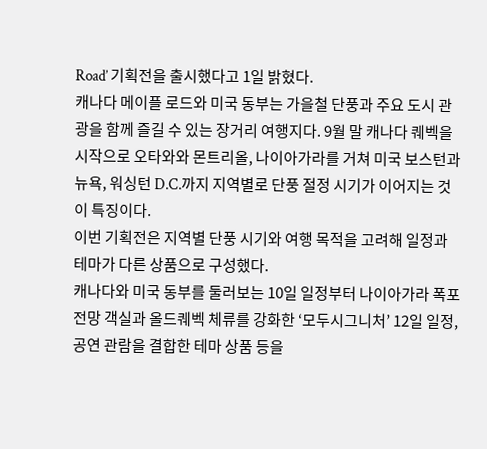Road’ 기획전을 출시했다고 1일 밝혔다.
캐나다 메이플 로드와 미국 동부는 가을철 단풍과 주요 도시 관광을 함께 즐길 수 있는 장거리 여행지다. 9월 말 캐나다 퀘벡을 시작으로 오타와와 몬트리올, 나이아가라를 거쳐 미국 보스턴과 뉴욕, 워싱턴 D.C.까지 지역별로 단풍 절정 시기가 이어지는 것이 특징이다.
이번 기획전은 지역별 단풍 시기와 여행 목적을 고려해 일정과 테마가 다른 상품으로 구성했다.
캐나다와 미국 동부를 둘러보는 10일 일정부터 나이아가라 폭포 전망 객실과 올드퀘벡 체류를 강화한 ‘모두시그니처’ 12일 일정, 공연 관람을 결합한 테마 상품 등을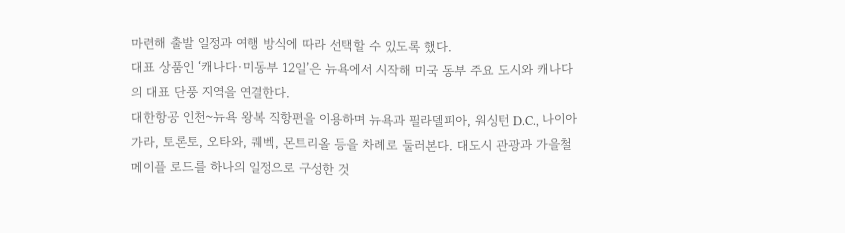마련해 출발 일정과 여행 방식에 따라 선택할 수 있도록 했다.
대표 상품인 ‘캐나다·미동부 12일’은 뉴욕에서 시작해 미국 동부 주요 도시와 캐나다의 대표 단풍 지역을 연결한다.
대한항공 인천~뉴욕 왕복 직항편을 이용하며 뉴욕과 필라델피아, 워싱턴 D.C., 나이아가라, 토론토, 오타와, 퀘벡, 몬트리올 등을 차례로 둘러본다. 대도시 관광과 가을철 메이플 로드를 하나의 일정으로 구성한 것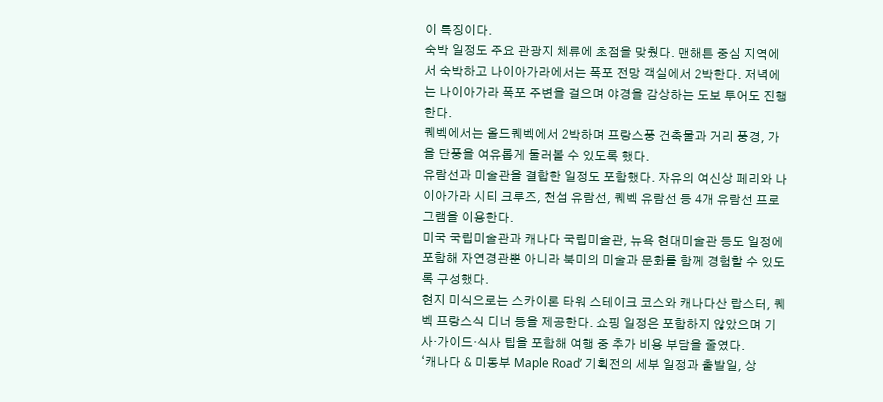이 특징이다.
숙박 일정도 주요 관광지 체류에 초점을 맞췄다. 맨해튼 중심 지역에서 숙박하고 나이아가라에서는 폭포 전망 객실에서 2박한다. 저녁에는 나이아가라 폭포 주변을 걸으며 야경을 감상하는 도보 투어도 진행한다.
퀘벡에서는 올드퀘벡에서 2박하며 프랑스풍 건축물과 거리 풍경, 가을 단풍을 여유롭게 둘러볼 수 있도록 했다.
유람선과 미술관을 결합한 일정도 포함했다. 자유의 여신상 페리와 나이아가라 시티 크루즈, 천섬 유람선, 퀘벡 유람선 등 4개 유람선 프로그램을 이용한다.
미국 국립미술관과 캐나다 국립미술관, 뉴욕 현대미술관 등도 일정에 포함해 자연경관뿐 아니라 북미의 미술과 문화를 함께 경험할 수 있도록 구성했다.
현지 미식으로는 스카이론 타워 스테이크 코스와 캐나다산 랍스터, 퀘벡 프랑스식 디너 등을 제공한다. 쇼핑 일정은 포함하지 않았으며 기사·가이드·식사 팁을 포함해 여행 중 추가 비용 부담을 줄였다.
‘캐나다 & 미동부 Maple Road’ 기획전의 세부 일정과 출발일, 상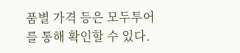품별 가격 등은 모두투어를 통해 확인할 수 있다.